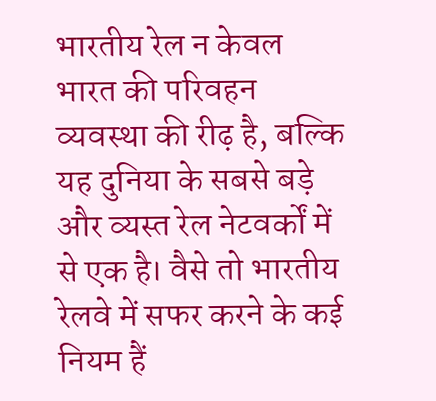भारतीय रेल न केवल भारत की परिवहन व्यवस्था की रीढ़ है, बल्कि यह दुनिया के सबसे बड़े और व्यस्त रेल नेटवर्कों में से एक है। वैसे तो भारतीय रेलवे में सफर करने के कई नियम हैं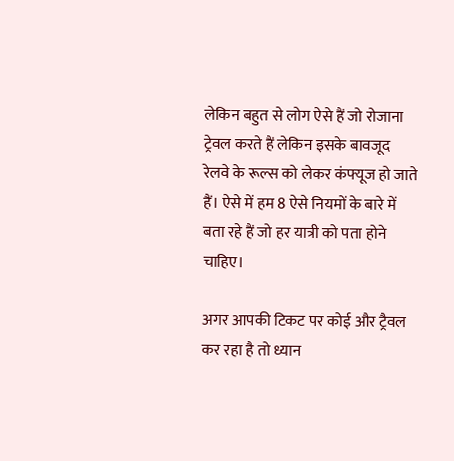लेकिन बहुत से लोग ऐसे हैं जो रोजाना ट्रेवल करते हैं लेकिन इसके बावजूद रेलवे के रूल्स को लेकर कंफ्यूज हो जाते हैं। ऐसे में हम 8 ऐसे नियमों के बारे में बता रहे हैं जो हर यात्री को पता होने चाहिए।

अगर आपकी टिकट पर कोई और ट्रैवल कर रहा है तो ध्यान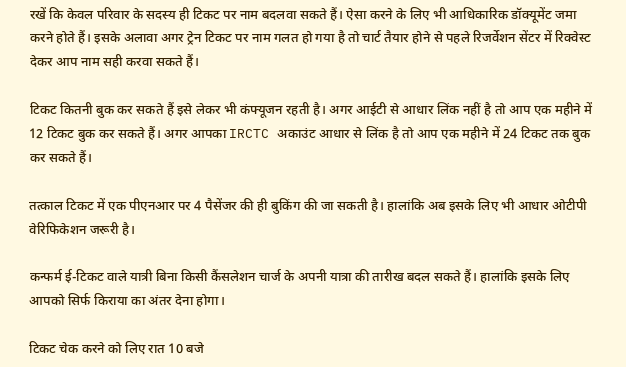रखें कि केवल परिवार के सदस्य ही टिकट पर नाम बदलवा सकते हैं। ऐसा करने के लिए भी आधिकारिक डॉक्यूमेंट जमा करने होते हैं। इसके अलावा अगर ट्रेन टिकट पर नाम गलत हो गया है तो चार्ट तैयार होने से पहले रिजर्वेशन सेंटर में रिक्वेस्ट देकर आप नाम सही करवा सकते हैं।

टिकट कितनी बुक कर सकते हैं इसे लेकर भी कंफ्यूजन रहती है। अगर आईटी से आधार लिंक नहीं है तो आप एक महीने में 12 टिकट बुक कर सकते हैं। अगर आपका IRCTC अकाउंट आधार से लिंक है तो आप एक महीने में 24 टिकट तक बुक कर सकते हैं।

तत्काल टिकट में एक पीएनआर पर 4 पैसेंजर की ही बुकिंग की जा सकती है। हालांकि अब इसके लिए भी आधार ओटीपी वेरिफिकेशन जरूरी है।

कन्फर्म ई-टिकट वाले यात्री बिना किसी कैंसलेशन चार्ज के अपनी यात्रा की तारीख बदल सकते हैं। हालांकि इसके लिए आपको सिर्फ किराया का अंतर देना होगा।

टिकट चेक करने को लिए रात 10 बजे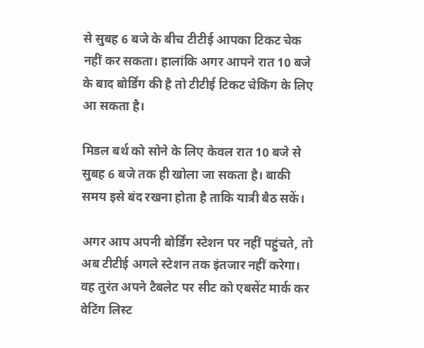से सुबह 6 बजे के बीच टीटीई आपका टिकट चेक नहीं कर सकता। हालांकि अगर आपने रात 10 बजे के बाद बोर्डिंग की है तो टीटीई टिकट चेकिंग के लिए आ सकता है।

मिडल बर्थ को सोने के लिए केवल रात 10 बजे से सुबह 6 बजे तक ही खोला जा सकता है। बाकी समय इसे बंद रखना होता है ताकि यात्री बैठ सकें।

अगर आप अपनी बोर्डिंग स्टेशन पर नहीं पहुंचते, तो अब टीटीई अगले स्टेशन तक इंतजार नहीं करेगा। वह तुरंत अपने टैबलेट पर सीट को एबसेंट मार्क कर वेटिंग लिस्ट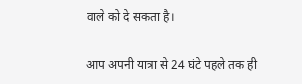वाले को दे सकता है।

आप अपनी यात्रा से 24 घंटे पहले तक ही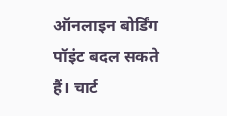ऑनलाइन बोर्डिंग पॉइंट बदल सकते हैं। चार्ट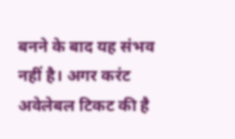बनने के बाद यह संभव नहीं है। अगर करंट अवेलेबल टिकट की है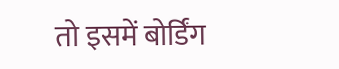तो इसमें बोर्डिंग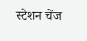स्टेशन चेंज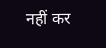नहीं कर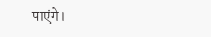पाएंगे।